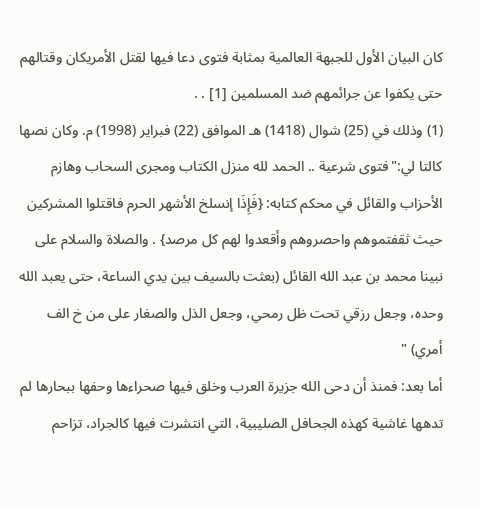كان البيان الأول للجبهة العالمية بمثابة فتوى دعا فيها لقتل الأمريكان وقتالهم حتى يكفوا عن جرائمهم ضد المسلمين [1] . .
(1) وذلك في (25) شوال (1418) هـ الموافق (22) فبراير (1998) م. وكان نصها كالتا لي:"فتوى شرعية .. الحمد لله منزل الكتاب ومجرى السحاب وهازم الأحزاب والقائل في محكم كتابه: {فَإِذَا إنسلخ الأشهر الحرم فاقتلوا المشركين حيث ثقفتموهم واحصروهم وأقعدوا لهم كل مرصد} . والصلاة والسلام على نبينا محمد بن عبد الله القائل (بعثت بالسيف بين يدي الساعة، حتى يعبد الله وحده، وجعل رزقي تحت ظل رمحي، وجعل الذل والصغار على من خ الف أمري) "
أما بعد: فمنذ أن دحى الله جزيرة العرب وخلق فيها صحراءها وحفها ببحارها لم تدهها غاشية كهذه الجحافل الصليبية، التي انتشرت فيها كالجراد، تزاحم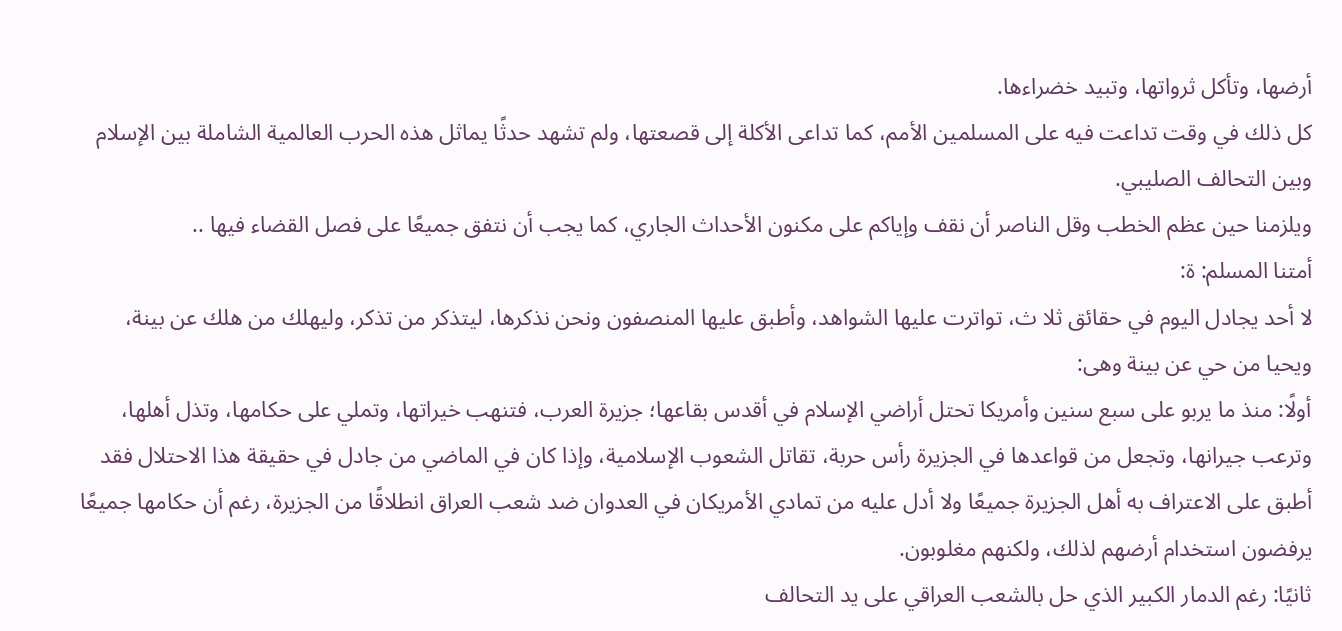أرضها، وتأكل ثرواتها، وتبيد خضراءها.
كل ذلك في وقت تداعت فيه على المسلمين الأمم، كما تداعى الأكلة إلى قصعتها، ولم تشهد حدثًا يماثل هذه الحرب العالمية الشاملة بين الإسلام وبين التحالف الصليبي.
ويلزمنا حين عظم الخطب وقل الناصر أن نقف وإياكم على مكنون الأحداث الجاري، كما يجب أن نتفق جميعًا على فصل القضاء فيها ..
أمتنا المسلم: ة:
لا أحد يجادل اليوم في حقائق ثلا ث، تواترت عليها الشواهد، وأطبق عليها المنصفون ونحن نذكرها، ليتذكر من تذكر، وليهلك من هلك عن بينة، ويحيا من حي عن بينة وهى:
أولًا: منذ ما يربو على سبع سنين وأمريكا تحتل أراضي الإسلام في أقدس بقاعها؛ جزيرة العرب، فتنهب خيراتها، وتملي على حكامها، وتذل أهلها، وترعب جيرانها، وتجعل من قواعدها في الجزيرة رأس حربة، تقاتل الشعوب الإسلامية، وإذا كان في الماضي من جادل في حقيقة هذا الاحتلال فقد أطبق على الاعتراف به أهل الجزيرة جميعًا ولا أدل عليه من تمادي الأمريكان في العدوان ضد شعب العراق انطلاقًا من الجزيرة، رغم أن حكامها جميعًا يرفضون استخدام أرضهم لذلك، ولكنهم مغلوبون.
ثانيًا: رغم الدمار الكبير الذي حل بالشعب العراقي على يد التحالف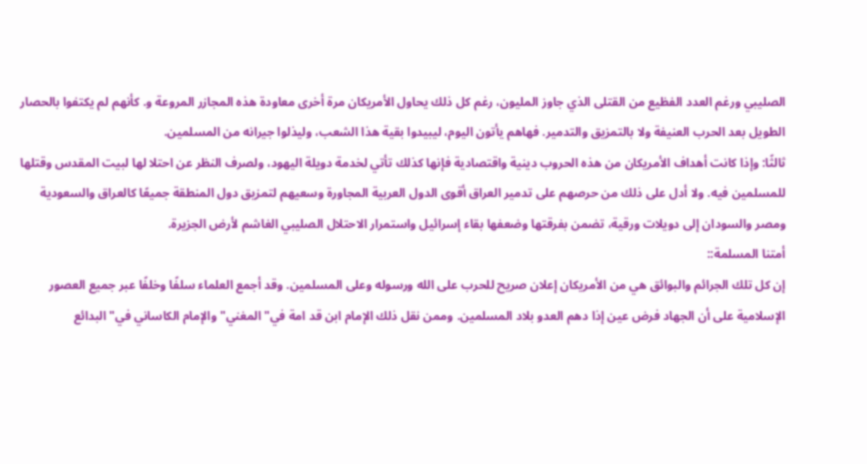الصليبي ورغم العدد الفظيع من القتلى الذي جاوز المليون، رغم كل ذلك يحاول الأمريكان مرة أخرى معاودة هذه المجازر المروعة و. كأنهم لم يكتفوا بالحصار الطويل بعد الحرب العنيفة ولا بالتمزيق والتدمير. فهاهم يأتون اليوم، ليبيدوا بقية هذا الشعب، وليذلوا جيرانه من المسلمين.
ثالثًا: وإذا كانت أهداف الأمريكان من هذه الحروب دينية واقتصادية فإنها كذلك تأتي لخدمة دويلة اليهود، ولصرف النظر عن احتلا لها لبيت المقدس وقتلها للمسلمين فيه. ولا أدل على ذلك من حرصهم على تدمير العراق أقوى الدول العربية المجاورة وسعيهم لتمزيق دول المنطقة جميعًا كالعراق والسعودية ومصر والسودان إلى دويلات ورقية، تضمن بفرقتها وضعفها بقاء إسرائيل واستمرار الاحتلال الصليبي الغاشم لأرض الجزيرة.
أمتنا المسلمة::
إن كل تلك الجرائم والبوائق هي من الأمريكان إعلان صريح للحرب على الله ورسوله وعلى المسلمين. وقد أجمع العلماء سلفًا وخلفًا عبر جميع العصور الإسلامية على أن الجهاد فرض عين إذا دهم العدو بلاد المسلمين. وممن نقل ذلك الإمام ابن قد امة في"المغني"والإمام الكاساني في"البدائع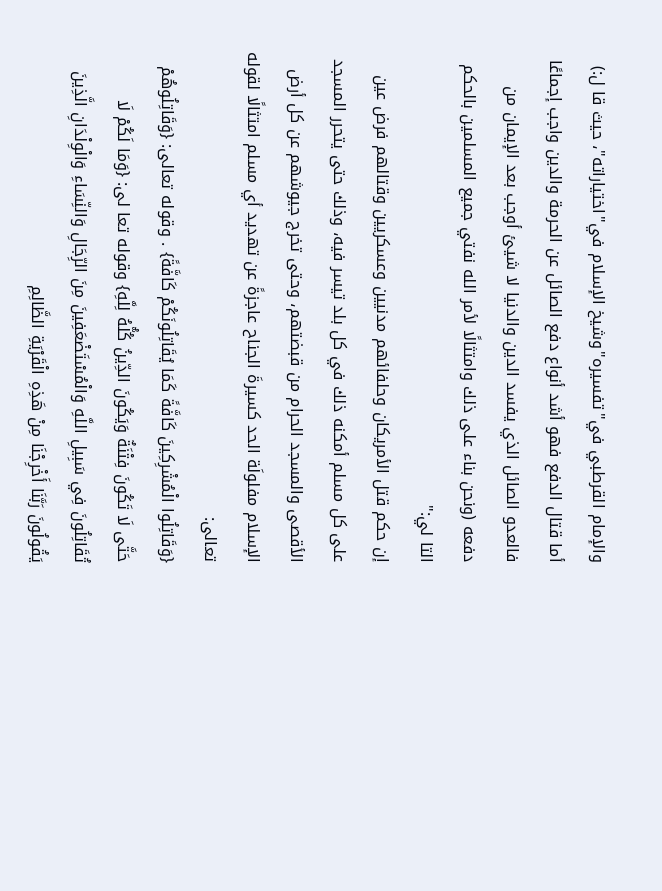والإمام القرطبي في"تفسيره"وشيخ الإسلام في"اختياراته"، حيث قا ل:) أما قتال الدفع فهو أشد أنواع دفع الصائل عن الحرمة والدين واجب إجماعًا فالعدو الصائل الذي يفسد الدين والدنيا لا شيئ أوجب بعد الإيمان من دفعه (ونحن بناء على ذلك وامتثالًا لأمر الله نفتي جميع المسلمين بالحكم التا لي:"
إن حكم قتل الأمريكان وحلفائهم مدنيين وعسكريين وقتالهم فرض عين على كل مسلم أمكنه ذلك في كل بلد تيسر فيه، وذلك حتى يتحرر المسجد الأقصى والمسجد الحرام من قبضتهم، وحتى تخرج جيوشهم عن كل أرض الإسلام مفلولَة الحد كسيرةَ الجناح عاجزةً عن تهديد أي مسلم امتثالًا لقوله تعالى:
{وَقَاتِلُوا الْمُشْرِكِينَ كَافَّةً كَمَا يُقَاتِلُونَكُمْ كَافَّةً} . وقوله تعالى: {وَقَاتِلُوهُمْ حَتَّى لَا تَكُونَ فِتْنَةٌ وَيَكُونَ الدِّينُ كُلُّهُ لِلَّهِ} وقوله تعا لى: {وَمَا لَكُمْ لَا تُقَاتِلُونَ فِي سَبِيلِ اللَّهِ وَالْمُسْتَضْعَفِينَ مِنَ الرِّجَالِ وَالنِّسَاءِ وَالْوِلْدَانِ الَّذِينَ يَقُولُونَ رَبَّنَا أَخْرِجْنَا مِنْ هَذِهِ الْقَرْيَةِ الظَّالِمِ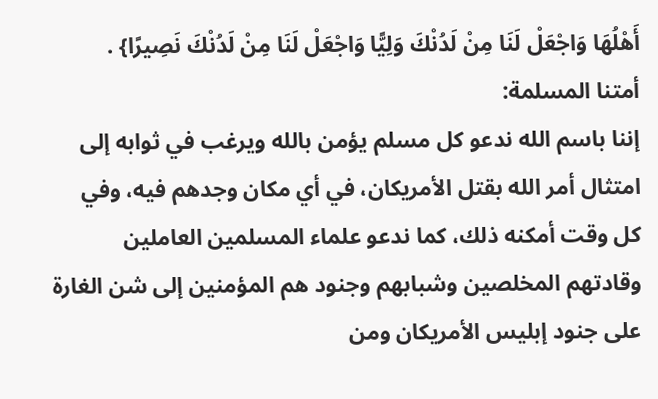أَهْلُهَا وَاجْعَلْ لَنَا مِنْ لَدُنْكَ وَلِيًّا وَاجْعَلْ لَنَا مِنْ لَدُنْكَ نَصِيرًا} .
أمتنا المسلمة:
إننا باسم الله ندعو كل مسلم يؤمن بالله ويرغب في ثوابه إلى امتثال أمر الله بقتل الأمريكان، في أي مكان وجدهم فيه، وفي كل وقت أمكنه ذلك، كما ندعو علماء المسلمين العاملين وقادتهم المخلصين وشبابهم وجنود هم المؤمنين إلى شن الغارة على جنود إبليس الأمريكان ومن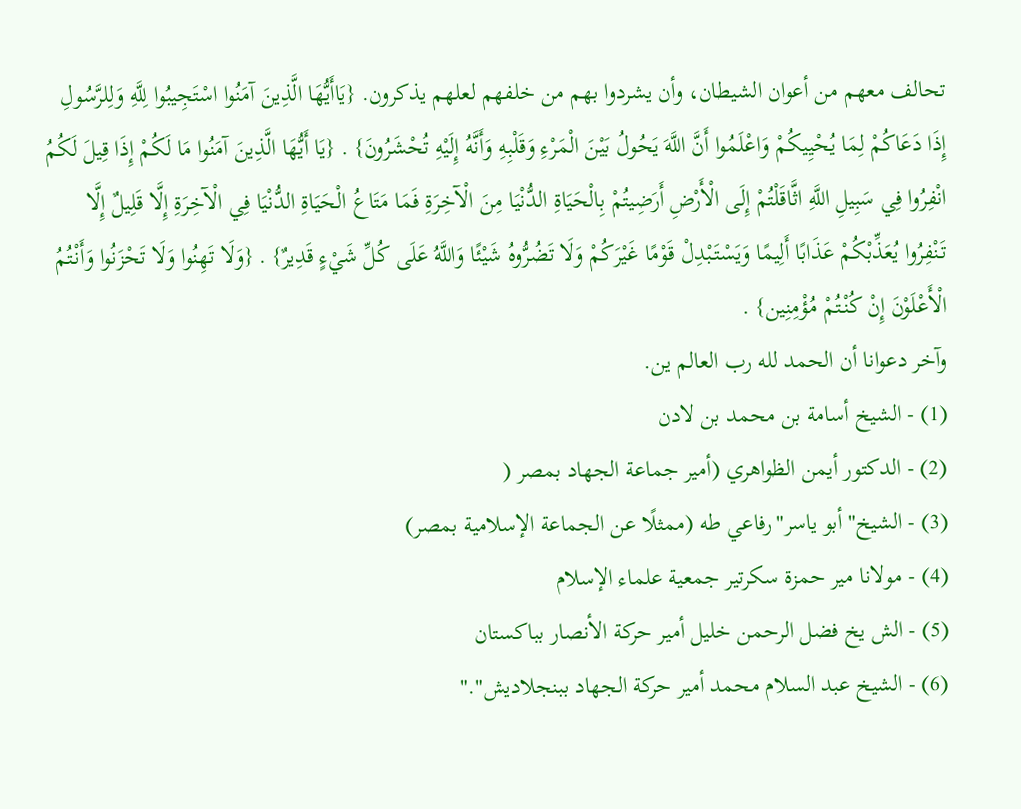تحالف معهم من أعوان الشيطان، وأن يشردوا بهم من خلفهم لعلهم يذكرون. {يَاأَيُّهَا الَّذِينَ آمَنُوا اسْتَجِيبُوا لِلَّهِ وَلِلرَّسُولِ إِذَا دَعَاكُمْ لِمَا يُحْيِيكُمْ وَاعْلَمُوا أَنَّ اللَّهَ يَحُولُ بَيْنَ الْمَرْءِ وَقَلْبِهِ وَأَنَّهُ إِلَيْهِ تُحْشَرُونَ} . {يَا أَيُّهَا الَّذِينَ آمَنُوا مَا لَكُمْ إِذَا قِيلَ لَكُمُ انْفِرُوا فِي سَبِيلِ اللَّهِ اثَّاقَلْتُمْ إِلَى الْأَرْضِ أَرَضِيتُمْ بِالْحَيَاةِ الدُّنْيَا مِنَ الْآخِرَةِ فَمَا مَتَاعُ الْحَيَاةِ الدُّنْيَا فِي الْآخِرَةِ إِلَّا قَلِيلٌ إِلَّا تَنْفِرُوا يُعَذِّبْكُمْ عَذَابًا أَلِيمًا وَيَسْتَبْدِلْ قَوْمًا غَيْرَكُمْ وَلَا تَضُرُّوهُ شَيْئًا وَاللَّهُ عَلَى كُلِّ شَيْءٍ قَدِيرٌ} . {وَلَا تَهِنُوا وَلَا تَحْزَنُوا وَأَنْتُمُ الْأَعْلَوْنَ إِنْ كُنْتُمْ مُؤْمِنِين} .
وآخر دعوانا أن الحمد لله رب العالم ين.
(1) - الشيخ أسامة بن محمد بن لادن
(2) - الدكتور أيمن الظواهري (أمير جماعة الجهاد بمصر (
(3) - الشيخ"أبو ياسر"رفاعي طه (ممثلًا عن الجماعة الإسلامية بمصر)
(4) - مولانا مير حمزة سكرتير جمعية علماء الإسلام
(5) - الش يخ فضل الرحمن خليل أمير حركة الأنصار بباكستان
(6) - الشيخ عبد السلام محمد أمير حركة الجهاد ببنجلاديش"."